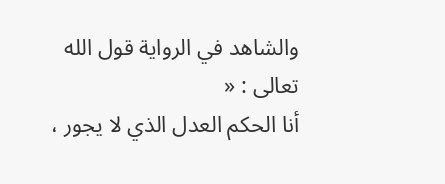والشاهد في الرواية قول الله تعالى : «
أنا الحكم العدل الذي لا يجور ،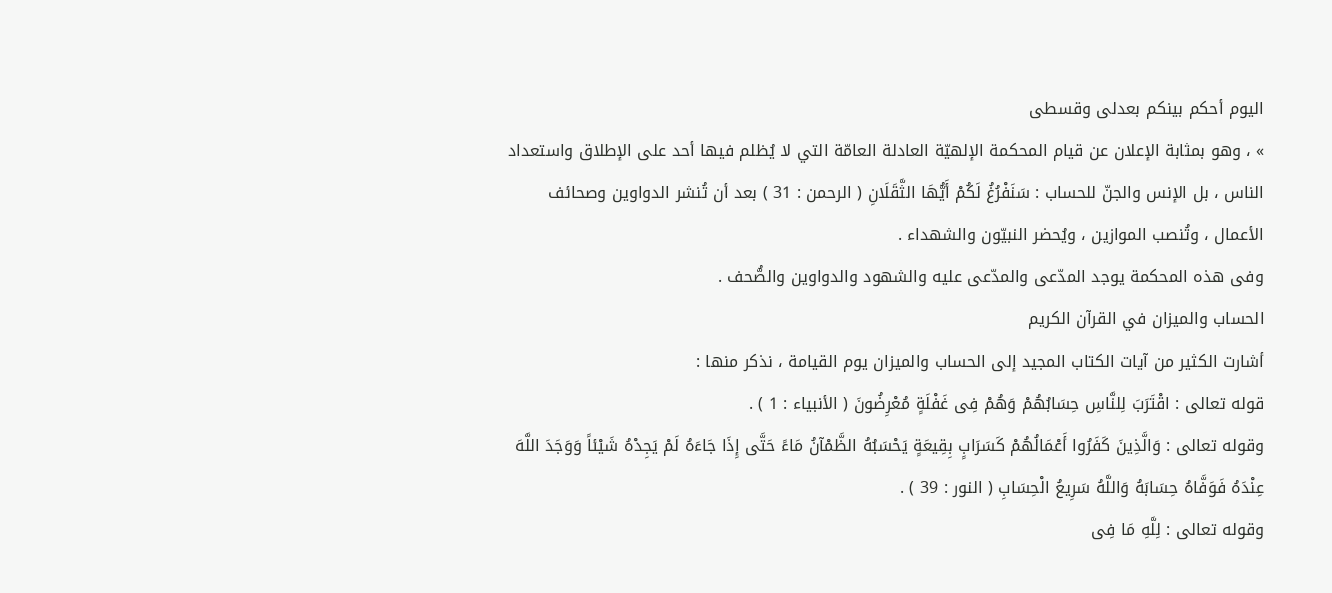اليوم أحكم بينكم بعدلى وقسطى
» ، وهو بمثابة الإعلان عن قيام المحكمة الإلهيّة العادلة العامّة التي لا يُظلم فيها أحد على الإطلاق واستعداد الناس ، بل الإنس والجنّ للحساب : سَنَفْرُغُ لَكُمْ أَيُّهَا الثَّقَلَانِ ( الرحمن : 31 ) بعد أن تُنشر الدواوين وصحائف الأعمال ، وتُنصب الموازين ، ويُحضر النبيّون والشهداء .
وفى هذه المحكمة يوجد المدّعى والمدّعى عليه والشهود والدواوين والصُّحف .
الحساب والميزان في القرآن الكريم
أشارت الكثير من آيات الكتاب المجيد إلى الحساب والميزان يوم القيامة ، نذكر منها :
قوله تعالى : اقْتَرَبَ لِلنَّاسِ حِسَابُهُمْ وَهُمْ فِى غَفْلَةٍ مُعْرِضُونَ ( الأنبياء : 1 ) .
وقوله تعالى : وَالَّذِينَ كَفَرُوا أَعْمَالُهُمْ كَسَرَابٍ بِقِيعَةٍ يَحْسَبُهُ الظَّمْآنُ مَاءً حَتَّى إِذَا جَاءَهُ لَمْ يَجِدْهُ شَيْئاً وَوَجَدَ اللَّهَ عِنْدَهُ فَوَفَّاهُ حِسَابَهُ وَاللَّهُ سَرِيعُ الْحِسَابِ ( النور : 39 ) .
وقوله تعالى : لِلَّهِ مَا فِى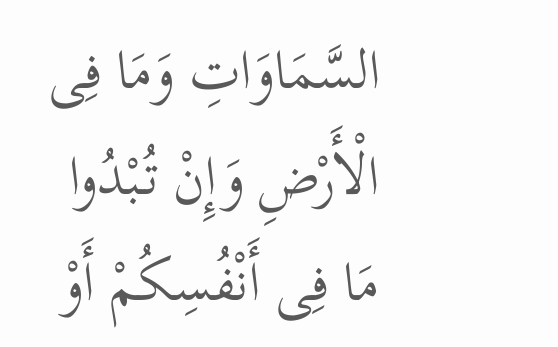السَّمَاوَاتِ وَمَا فِى الْأَرْضِ وَإِنْ تُبْدُوا مَا فِى أَنْفُسِكُمْ أَوْ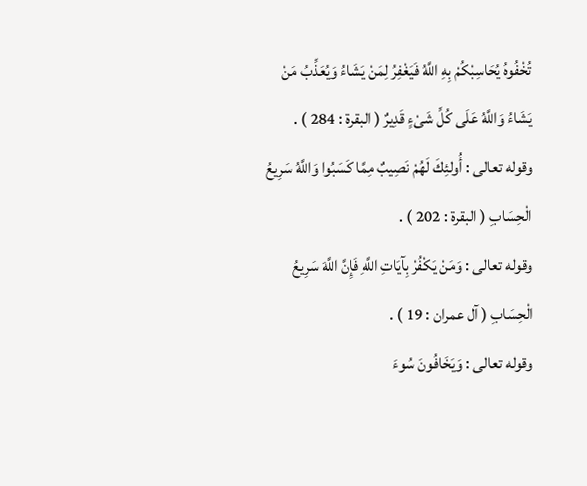تُخْفُوهُ يُحَاسِبْكُمْ بِهِ اللَّهُ فَيَغْفِرُ لِمَنْ يَشَاءُ وَيُعَذِّبُ مَنْ يَشَاءُ وَاللَّهُ عَلَى كُلِّ شَىْءٍ قَدِيرٌ ( البقرة : 284 ) .
وقوله تعالى : أُولئِكَ لَهُمْ نَصِيبٌ مِمَّا كَسَبُوا وَاللَّهُ سَرِيعُ الْحِسَابِ ( البقرة : 202 ) .
وقوله تعالى : وَمَنْ يَكْفُرْ بِآيَاتِ اللَّهِ فَإِنَّ اللَّهَ سَرِيعُ الْحِسَابِ ( آل عمران : 19 ) .
وقوله تعالى : وَيَخَافُونَ سُوءَ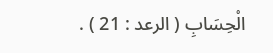الْحِسَابِ ( الرعد : 21 ) .